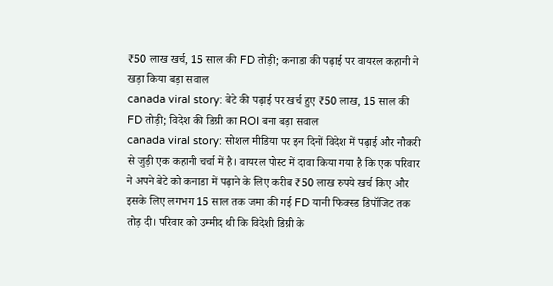₹50 लाख खर्च, 15 साल की FD तोड़ी; कनाडा की पढ़ाई पर वायरल कहानी ने खड़ा किया बड़ा सवाल
canada viral story: बेटे की पढ़ाई पर खर्च हुए ₹50 लाख, 15 साल की FD तोड़ी; विदेश की डिग्री का ROI बना बड़ा सवाल
canada viral story: सोशल मीडिया पर इन दिनों विदेश में पढ़ाई और नौकरी से जुड़ी एक कहानी चर्चा में है। वायरल पोस्ट में दावा किया गया है कि एक परिवार ने अपने बेटे को कनाडा में पढ़ाने के लिए करीब ₹50 लाख रुपये खर्च किए और इसके लिए लगभग 15 साल तक जमा की गई FD यानी फिक्स्ड डिपॉजिट तक तोड़ दी। परिवार को उम्मीद थी कि विदेशी डिग्री के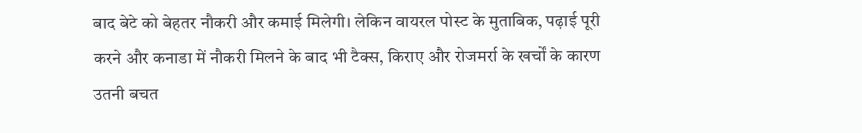बाद बेटे को बेहतर नौकरी और कमाई मिलेगी। लेकिन वायरल पोस्ट के मुताबिक, पढ़ाई पूरी करने और कनाडा में नौकरी मिलने के बाद भी टैक्स, किराए और रोजमर्रा के खर्चों के कारण उतनी बचत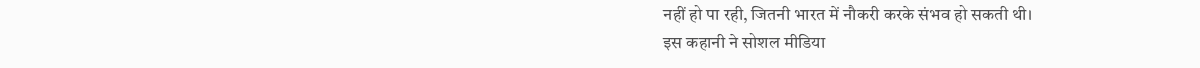नहीं हो पा रही, जितनी भारत में नौकरी करके संभव हो सकती थी।
इस कहानी ने सोशल मीडिया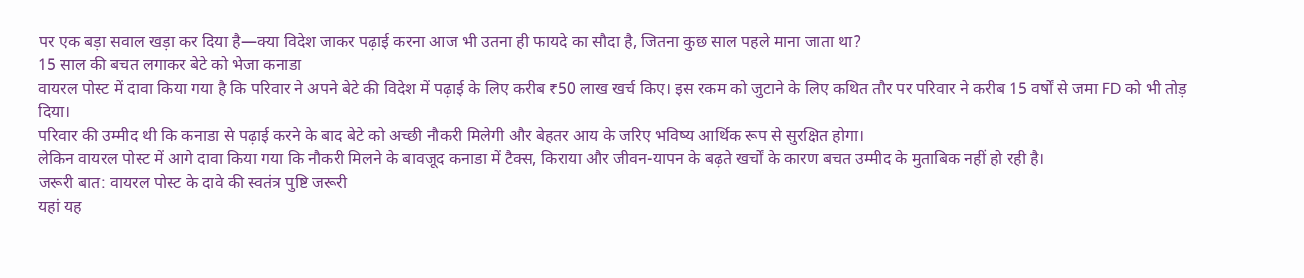पर एक बड़ा सवाल खड़ा कर दिया है—क्या विदेश जाकर पढ़ाई करना आज भी उतना ही फायदे का सौदा है, जितना कुछ साल पहले माना जाता था?
15 साल की बचत लगाकर बेटे को भेजा कनाडा
वायरल पोस्ट में दावा किया गया है कि परिवार ने अपने बेटे की विदेश में पढ़ाई के लिए करीब ₹50 लाख खर्च किए। इस रकम को जुटाने के लिए कथित तौर पर परिवार ने करीब 15 वर्षों से जमा FD को भी तोड़ दिया।
परिवार की उम्मीद थी कि कनाडा से पढ़ाई करने के बाद बेटे को अच्छी नौकरी मिलेगी और बेहतर आय के जरिए भविष्य आर्थिक रूप से सुरक्षित होगा।
लेकिन वायरल पोस्ट में आगे दावा किया गया कि नौकरी मिलने के बावजूद कनाडा में टैक्स, किराया और जीवन-यापन के बढ़ते खर्चों के कारण बचत उम्मीद के मुताबिक नहीं हो रही है।
जरूरी बात: वायरल पोस्ट के दावे की स्वतंत्र पुष्टि जरूरी
यहां यह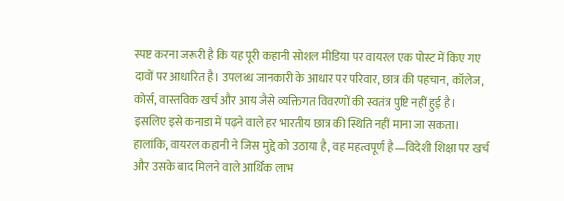स्पष्ट करना जरूरी है कि यह पूरी कहानी सोशल मीडिया पर वायरल एक पोस्ट में किए गए दावों पर आधारित है। उपलब्ध जानकारी के आधार पर परिवार, छात्र की पहचान, कॉलेज, कोर्स, वास्तविक खर्च और आय जैसे व्यक्तिगत विवरणों की स्वतंत्र पुष्टि नहीं हुई है।
इसलिए इसे कनाडा में पढ़ने वाले हर भारतीय छात्र की स्थिति नहीं माना जा सकता।
हालांकि, वायरल कहानी ने जिस मुद्दे को उठाया है, वह महत्वपूर्ण है—विदेशी शिक्षा पर खर्च और उसके बाद मिलने वाले आर्थिक लाभ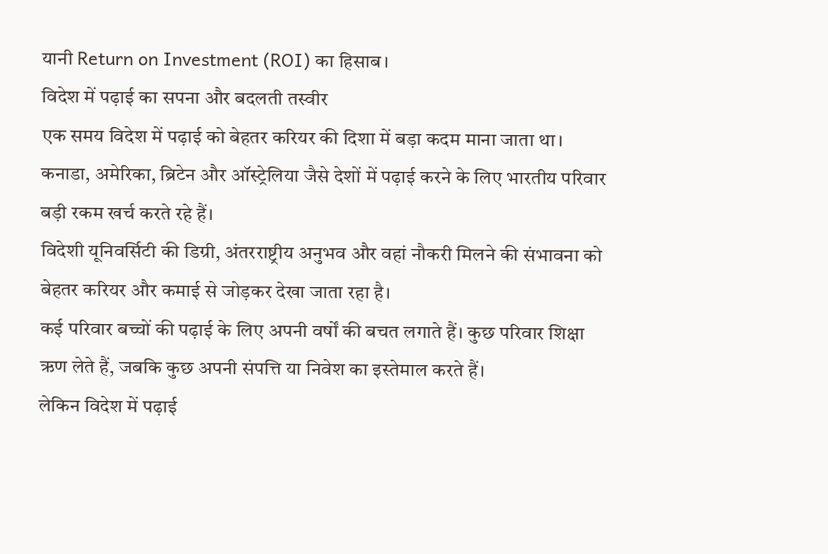यानी Return on Investment (ROI) का हिसाब।
विदेश में पढ़ाई का सपना और बदलती तस्वीर
एक समय विदेश में पढ़ाई को बेहतर करियर की दिशा में बड़ा कदम माना जाता था। कनाडा, अमेरिका, ब्रिटेन और ऑस्ट्रेलिया जैसे देशों में पढ़ाई करने के लिए भारतीय परिवार बड़ी रकम खर्च करते रहे हैं।
विदेशी यूनिवर्सिटी की डिग्री, अंतरराष्ट्रीय अनुभव और वहां नौकरी मिलने की संभावना को बेहतर करियर और कमाई से जोड़कर देखा जाता रहा है।
कई परिवार बच्चों की पढ़ाई के लिए अपनी वर्षों की बचत लगाते हैं। कुछ परिवार शिक्षा ऋण लेते हैं, जबकि कुछ अपनी संपत्ति या निवेश का इस्तेमाल करते हैं।
लेकिन विदेश में पढ़ाई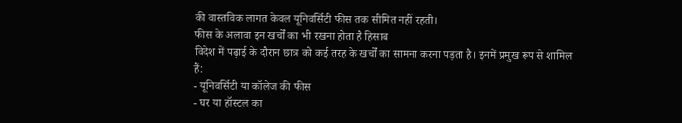की वास्तविक लागत केवल यूनिवर्सिटी फीस तक सीमित नहीं रहती।
फीस के अलावा इन खर्चों का भी रखना होता है हिसाब
विदेश में पढ़ाई के दौरान छात्र को कई तरह के खर्चों का सामना करना पड़ता है। इनमें प्रमुख रूप से शामिल हैं:
- यूनिवर्सिटी या कॉलेज की फीस
- घर या हॉस्टल का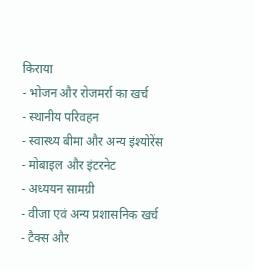किराया
- भोजन और रोजमर्रा का खर्च
- स्थानीय परिवहन
- स्वास्थ्य बीमा और अन्य इंश्योरेंस
- मोबाइल और इंटरनेट
- अध्ययन सामग्री
- वीजा एवं अन्य प्रशासनिक खर्च
- टैक्स और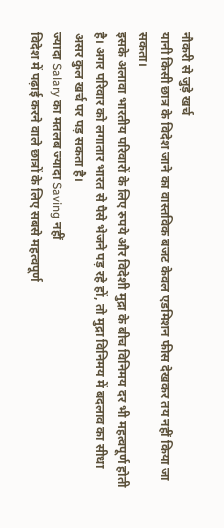नौकरी से जुड़े खर्च
यानी किसी छात्र के विदेश जाने का वास्तविक बजट केवल एडमिशन फीस देखकर तय नहीं किया जा सकता।
इसके अलावा भारतीय परिवारों के लिए रुपये और विदेशी मुद्रा के बीच विनिमय दर भी महत्वपूर्ण होती है। अगर परिवार को लगातार भारत से पैसे भेजने पड़ रहे हों, तो मुद्रा विनिमय में बदलाव का सीधा असर कुल खर्च पर पड़ सकता है।
ज्यादा Salary का मतलब ज्यादा Saving नहीं
विदेश में पढ़ाई करने वाले छात्रों के लिए सबसे महत्वपूर्ण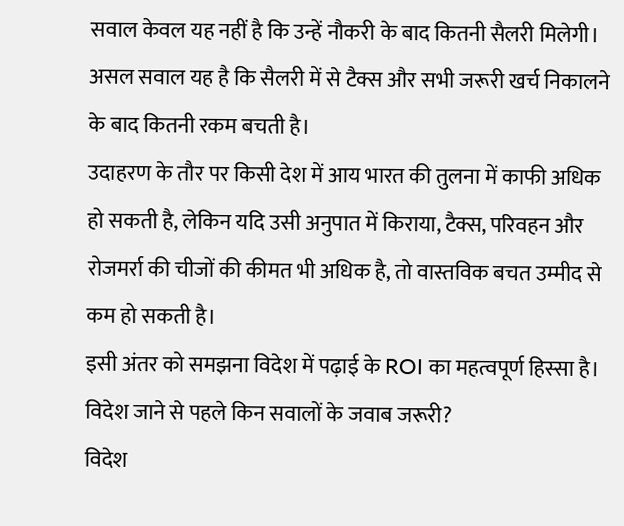सवाल केवल यह नहीं है कि उन्हें नौकरी के बाद कितनी सैलरी मिलेगी।
असल सवाल यह है कि सैलरी में से टैक्स और सभी जरूरी खर्च निकालने के बाद कितनी रकम बचती है।
उदाहरण के तौर पर किसी देश में आय भारत की तुलना में काफी अधिक हो सकती है, लेकिन यदि उसी अनुपात में किराया, टैक्स, परिवहन और रोजमर्रा की चीजों की कीमत भी अधिक है, तो वास्तविक बचत उम्मीद से कम हो सकती है।
इसी अंतर को समझना विदेश में पढ़ाई के ROI का महत्वपूर्ण हिस्सा है।
विदेश जाने से पहले किन सवालों के जवाब जरूरी?
विदेश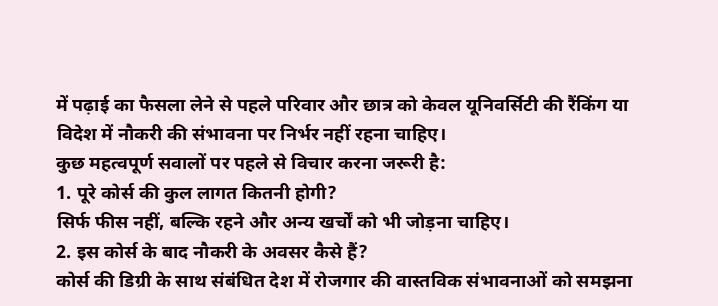में पढ़ाई का फैसला लेने से पहले परिवार और छात्र को केवल यूनिवर्सिटी की रैंकिंग या विदेश में नौकरी की संभावना पर निर्भर नहीं रहना चाहिए।
कुछ महत्वपूर्ण सवालों पर पहले से विचार करना जरूरी है:
1. पूरे कोर्स की कुल लागत कितनी होगी?
सिर्फ फीस नहीं, बल्कि रहने और अन्य खर्चों को भी जोड़ना चाहिए।
2. इस कोर्स के बाद नौकरी के अवसर कैसे हैं?
कोर्स की डिग्री के साथ संबंधित देश में रोजगार की वास्तविक संभावनाओं को समझना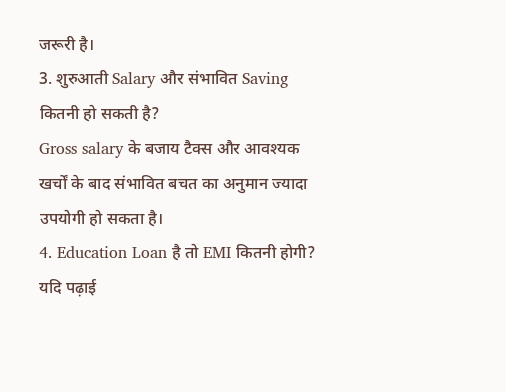जरूरी है।
3. शुरुआती Salary और संभावित Saving कितनी हो सकती है?
Gross salary के बजाय टैक्स और आवश्यक खर्चों के बाद संभावित बचत का अनुमान ज्यादा उपयोगी हो सकता है।
4. Education Loan है तो EMI कितनी होगी?
यदि पढ़ाई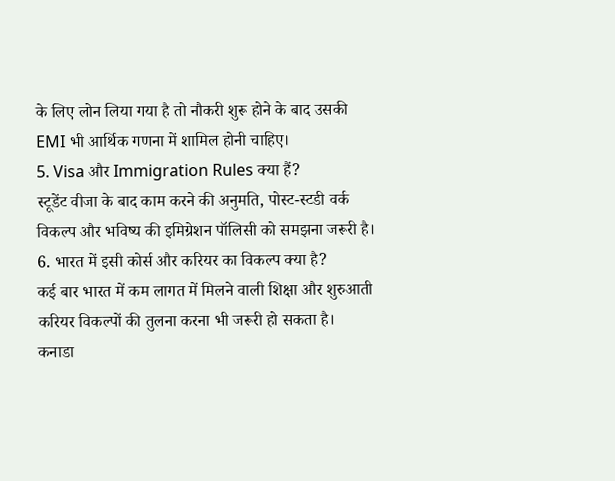के लिए लोन लिया गया है तो नौकरी शुरू होने के बाद उसकी EMI भी आर्थिक गणना में शामिल होनी चाहिए।
5. Visa और Immigration Rules क्या हैं?
स्टूडेंट वीजा के बाद काम करने की अनुमति, पोस्ट-स्टडी वर्क विकल्प और भविष्य की इमिग्रेशन पॉलिसी को समझना जरूरी है।
6. भारत में इसी कोर्स और करियर का विकल्प क्या है?
कई बार भारत में कम लागत में मिलने वाली शिक्षा और शुरुआती करियर विकल्पों की तुलना करना भी जरूरी हो सकता है।
कनाडा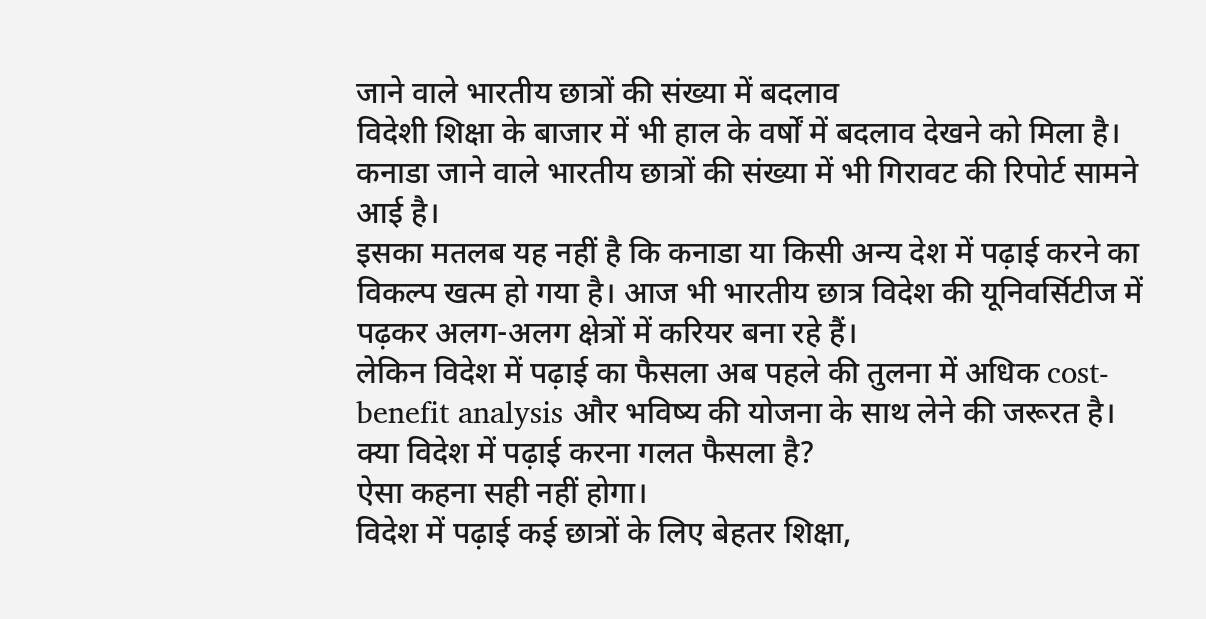जाने वाले भारतीय छात्रों की संख्या में बदलाव
विदेशी शिक्षा के बाजार में भी हाल के वर्षों में बदलाव देखने को मिला है। कनाडा जाने वाले भारतीय छात्रों की संख्या में भी गिरावट की रिपोर्ट सामने आई है।
इसका मतलब यह नहीं है कि कनाडा या किसी अन्य देश में पढ़ाई करने का विकल्प खत्म हो गया है। आज भी भारतीय छात्र विदेश की यूनिवर्सिटीज में पढ़कर अलग-अलग क्षेत्रों में करियर बना रहे हैं।
लेकिन विदेश में पढ़ाई का फैसला अब पहले की तुलना में अधिक cost-benefit analysis और भविष्य की योजना के साथ लेने की जरूरत है।
क्या विदेश में पढ़ाई करना गलत फैसला है?
ऐसा कहना सही नहीं होगा।
विदेश में पढ़ाई कई छात्रों के लिए बेहतर शिक्षा,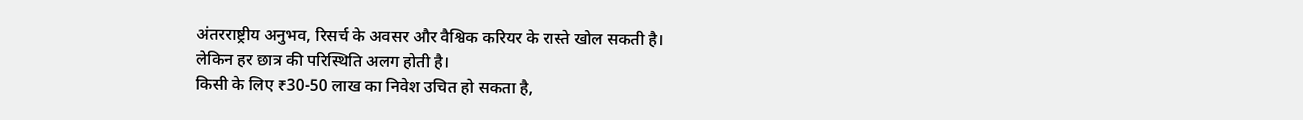अंतरराष्ट्रीय अनुभव, रिसर्च के अवसर और वैश्विक करियर के रास्ते खोल सकती है।
लेकिन हर छात्र की परिस्थिति अलग होती है।
किसी के लिए ₹30-50 लाख का निवेश उचित हो सकता है,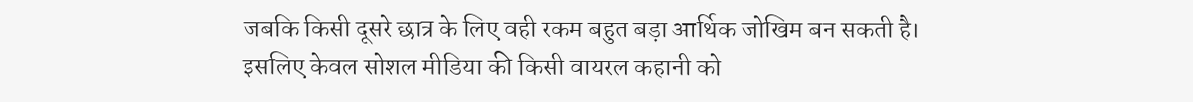जबकि किसी दूसरे छात्र के लिए वही रकम बहुत बड़ा आर्थिक जोखिम बन सकती है।
इसलिए केवल सोशल मीडिया की किसी वायरल कहानी को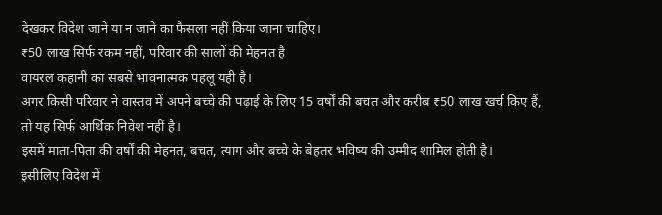देखकर विदेश जाने या न जाने का फैसला नहीं किया जाना चाहिए।
₹50 लाख सिर्फ रकम नहीं, परिवार की सालों की मेहनत है
वायरल कहानी का सबसे भावनात्मक पहलू यही है।
अगर किसी परिवार ने वास्तव में अपने बच्चे की पढ़ाई के लिए 15 वर्षों की बचत और करीब ₹50 लाख खर्च किए हैं, तो यह सिर्फ आर्थिक निवेश नहीं है।
इसमें माता-पिता की वर्षों की मेहनत, बचत, त्याग और बच्चे के बेहतर भविष्य की उम्मीद शामिल होती है।
इसीलिए विदेश में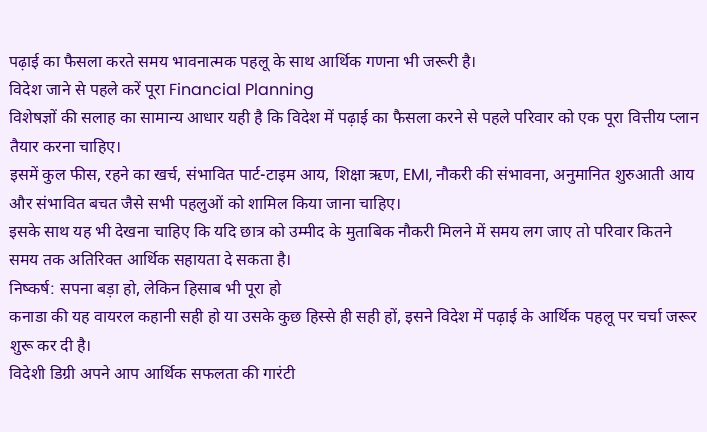पढ़ाई का फैसला करते समय भावनात्मक पहलू के साथ आर्थिक गणना भी जरूरी है।
विदेश जाने से पहले करें पूरा Financial Planning
विशेषज्ञों की सलाह का सामान्य आधार यही है कि विदेश में पढ़ाई का फैसला करने से पहले परिवार को एक पूरा वित्तीय प्लान तैयार करना चाहिए।
इसमें कुल फीस, रहने का खर्च, संभावित पार्ट-टाइम आय, शिक्षा ऋण, EMI, नौकरी की संभावना, अनुमानित शुरुआती आय और संभावित बचत जैसे सभी पहलुओं को शामिल किया जाना चाहिए।
इसके साथ यह भी देखना चाहिए कि यदि छात्र को उम्मीद के मुताबिक नौकरी मिलने में समय लग जाए तो परिवार कितने समय तक अतिरिक्त आर्थिक सहायता दे सकता है।
निष्कर्ष: सपना बड़ा हो, लेकिन हिसाब भी पूरा हो
कनाडा की यह वायरल कहानी सही हो या उसके कुछ हिस्से ही सही हों, इसने विदेश में पढ़ाई के आर्थिक पहलू पर चर्चा जरूर शुरू कर दी है।
विदेशी डिग्री अपने आप आर्थिक सफलता की गारंटी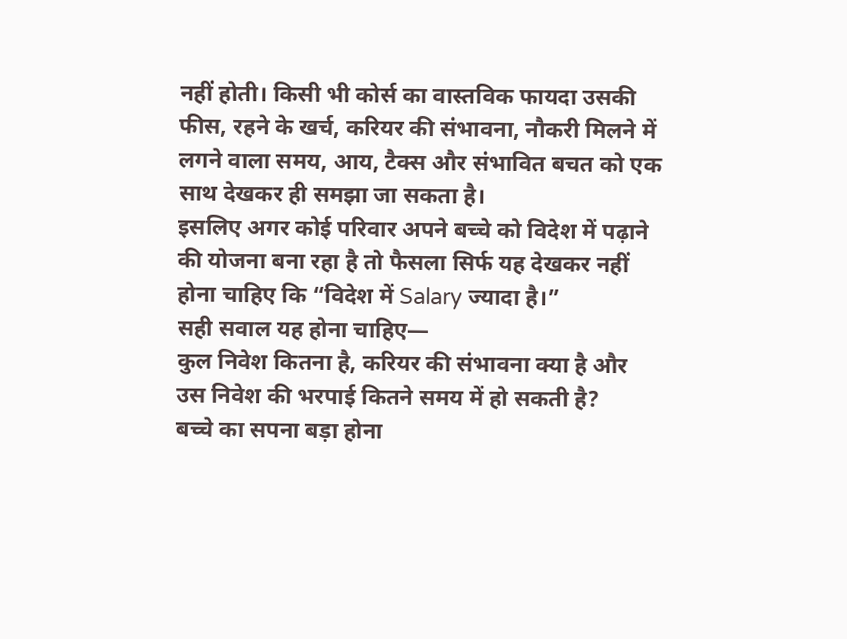नहीं होती। किसी भी कोर्स का वास्तविक फायदा उसकी फीस, रहने के खर्च, करियर की संभावना, नौकरी मिलने में लगने वाला समय, आय, टैक्स और संभावित बचत को एक साथ देखकर ही समझा जा सकता है।
इसलिए अगर कोई परिवार अपने बच्चे को विदेश में पढ़ाने की योजना बना रहा है तो फैसला सिर्फ यह देखकर नहीं होना चाहिए कि “विदेश में Salary ज्यादा है।”
सही सवाल यह होना चाहिए—
कुल निवेश कितना है, करियर की संभावना क्या है और उस निवेश की भरपाई कितने समय में हो सकती है?
बच्चे का सपना बड़ा होना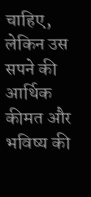चाहिए, लेकिन उस सपने की आर्थिक कीमत और भविष्य की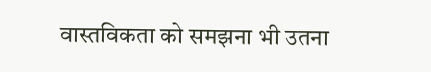वास्तविकता को समझना भी उतना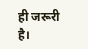ही जरूरी है।